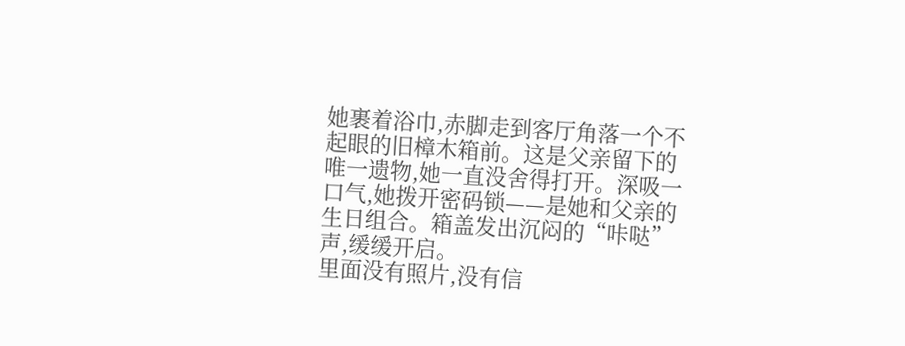她裹着浴巾,赤脚走到客厅角落一个不起眼的旧樟木箱前。这是父亲留下的唯一遗物,她一直没舍得打开。深吸一口气,她拨开密码锁——是她和父亲的生日组合。箱盖发出沉闷的“咔哒”声,缓缓开启。
里面没有照片,没有信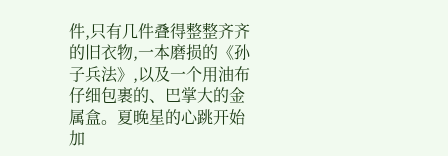件,只有几件叠得整整齐齐的旧衣物,一本磨损的《孙子兵法》,以及一个用油布仔细包裹的、巴掌大的金属盒。夏晚星的心跳开始加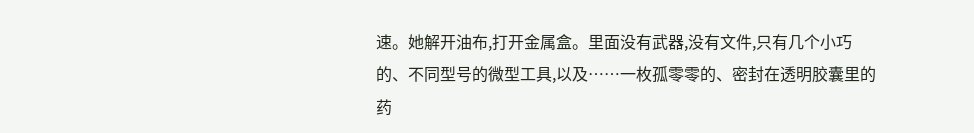速。她解开油布,打开金属盒。里面没有武器,没有文件,只有几个小巧的、不同型号的微型工具,以及……一枚孤零零的、密封在透明胶囊里的药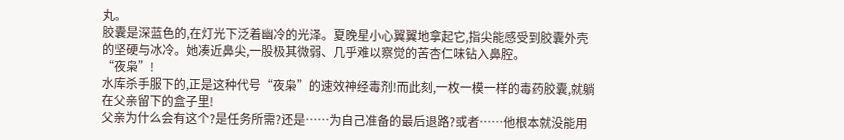丸。
胶囊是深蓝色的,在灯光下泛着幽冷的光泽。夏晚星小心翼翼地拿起它,指尖能感受到胶囊外壳的坚硬与冰冷。她凑近鼻尖,一股极其微弱、几乎难以察觉的苦杏仁味钻入鼻腔。
“夜枭”!
水库杀手服下的,正是这种代号“夜枭”的速效神经毒剂!而此刻,一枚一模一样的毒药胶囊,就躺在父亲留下的盒子里!
父亲为什么会有这个?是任务所需?还是……为自己准备的最后退路?或者……他根本就没能用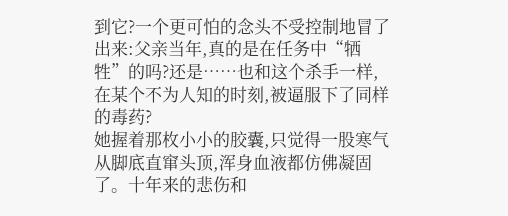到它?一个更可怕的念头不受控制地冒了出来:父亲当年,真的是在任务中“牺牲”的吗?还是……也和这个杀手一样,在某个不为人知的时刻,被逼服下了同样的毒药?
她握着那枚小小的胶囊,只觉得一股寒气从脚底直窜头顶,浑身血液都仿佛凝固了。十年来的悲伤和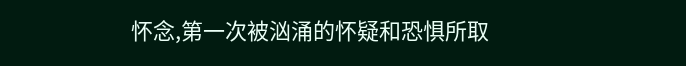怀念,第一次被汹涌的怀疑和恐惧所取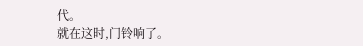代。
就在这时,门铃响了。